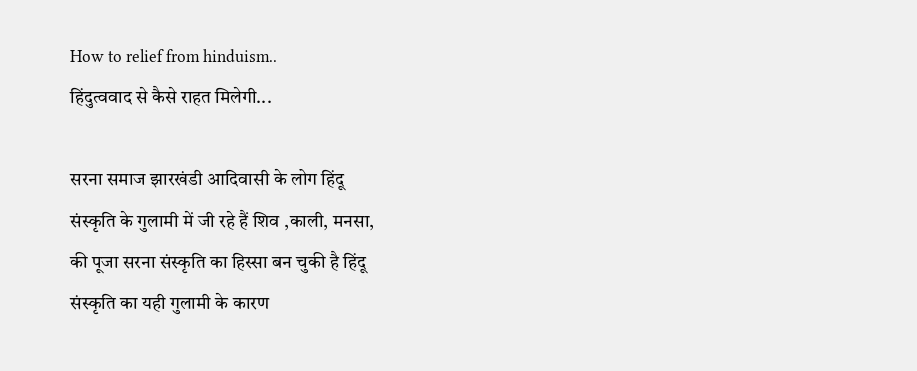How to relief from hinduism..
हिंदुत्ववाद से कैसे राहत मिलेगी...

सरना समाज झारखंडी आदिवासी के लोग हिंदू
संस्कृति के गुलामी में जी रहे हैं शिव ,काली, मनसा,
की पूजा सरना संस्कृति का हिस्सा बन चुकी है हिंदू
संस्कृति का यही गुलामी के कारण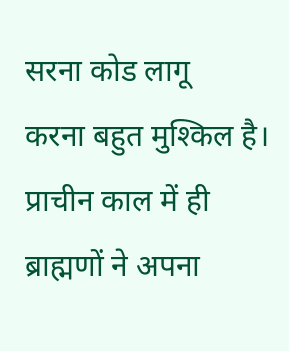सरना कोड लागू
करना बहुत मुश्किल है।
प्राचीन काल में ही ब्राह्मणों ने अपना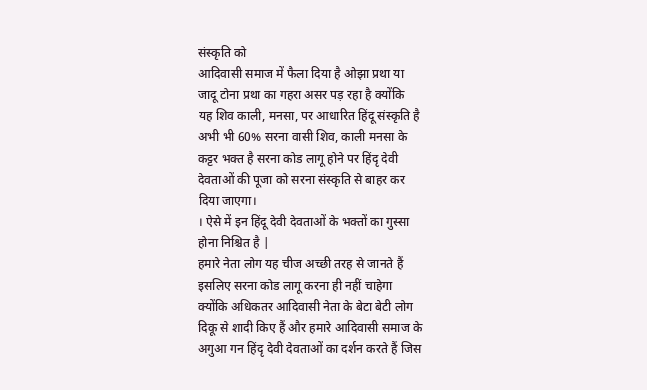संस्कृति को
आदिवासी समाज में फैला दिया है ओझा प्रथा या
जादू टोना प्रथा का गहरा असर पड़ रहा है क्योंकि
यह शिव काली, मनसा, पर आधारित हिंदू संस्कृति है
अभी भी 60% सरना वासी शिव, काली मनसा के
कट्टर भक्त है सरना कोड लागू होने पर हिंदृ देवी
देवताओं की पूजा को सरना संस्कृति से बाहर कर
दिया जाएगा।
। ऐसे में इन हिंदू देवी देवताओं के भक्तों का गुस्सा
होना निश्चित है |
हमारे नेता लोग यह चीज अच्छी तरह से जानते हैं
इसलिए सरना कोड लागू करना ही नहीं चाहेगा
क्योंकि अधिकतर आदिवासी नेता के बेटा बेटी लोग
दिकू से शादी किए हैं और हमारे आदिवासी समाज के
अगुआ गन हिंदृ देवी देवताओं का दर्शन करते हैं जिस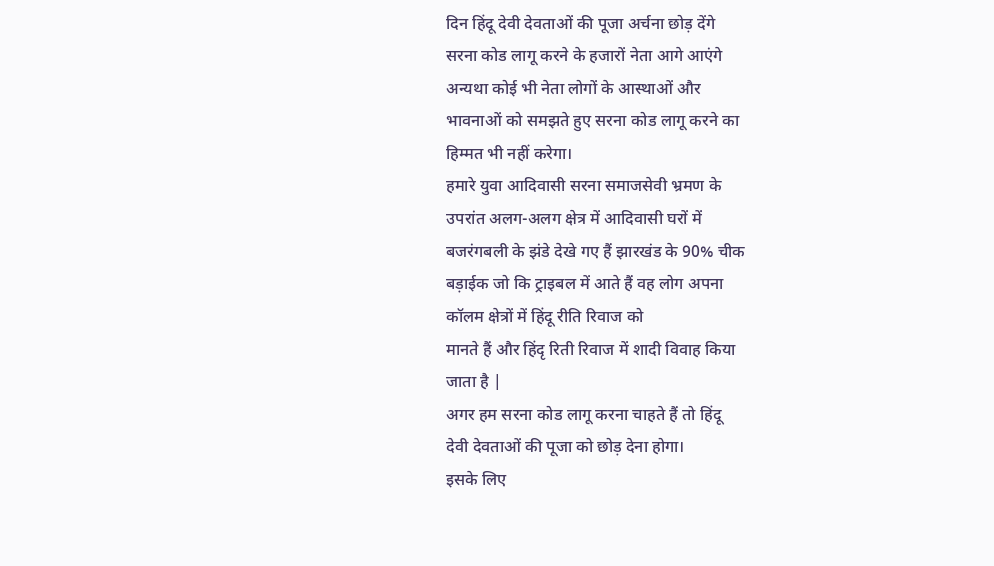दिन हिंदू देवी देवताओं की पूजा अर्चना छोड़ देंगे
सरना कोड लागू करने के हजारों नेता आगे आएंगे
अन्यथा कोई भी नेता लोगों के आस्थाओं और
भावनाओं को समझते हुए सरना कोड लागू करने का
हिम्मत भी नहीं करेगा।
हमारे युवा आदिवासी सरना समाजसेवी भ्रमण के
उपरांत अलग-अलग क्षेत्र में आदिवासी घरों में
बजरंगबली के झंडे देखे गए हैं झारखंड के 90% चीक
बड़ाईक जो कि ट्राइबल में आते हैं वह लोग अपना
कॉलम क्षेत्रों में हिंदू रीति रिवाज को
मानते हैं और हिंदृ रिती रिवाज में शादी विवाह किया
जाता है |
अगर हम सरना कोड लागू करना चाहते हैं तो हिंदू
देवी देवताओं की पूजा को छोड़ देना होगा।
इसके लिए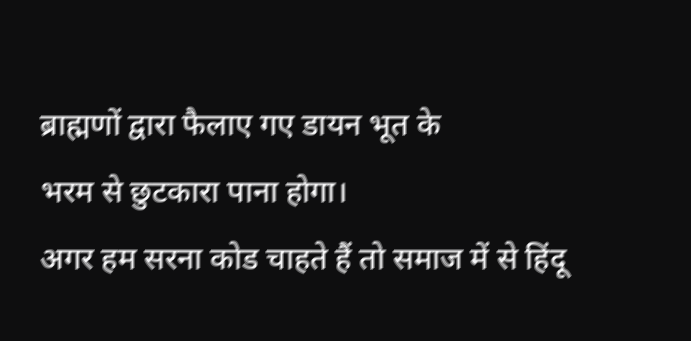ब्राह्मणों द्वारा फैलाए गए डायन भूत के
भरम से छुटकारा पाना होगा।
अगर हम सरना कोड चाहते हैं तो समाज में से हिंदू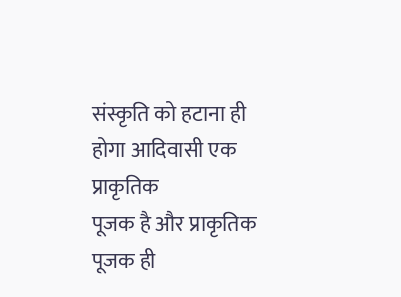संस्कृति को हटाना ही होगा आदिवासी एक प्राकृतिक
पूजक है और प्राकृतिक पूजक ही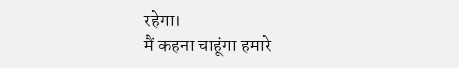रहेगा।
मैं कहना चाहूंगा हमारे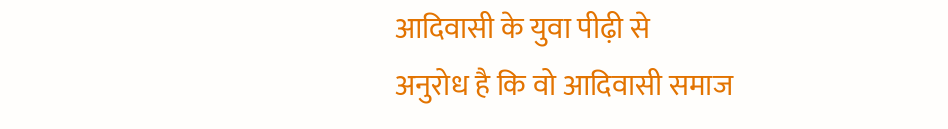आदिवासी के युवा पीढ़ी से
अनुरोध है कि वो आदिवासी समाज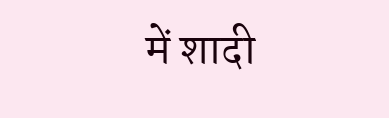में शादी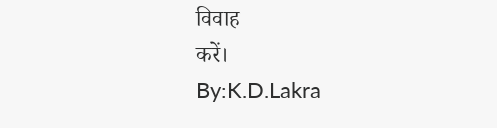विवाह
करें।
By:K.D.Lakra